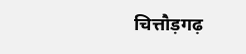चित्तौड़गढ़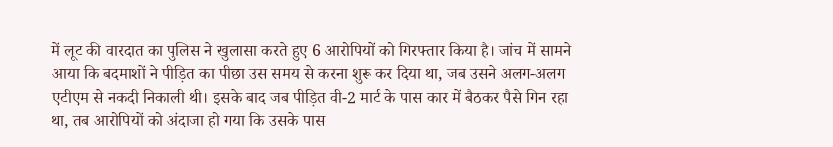में लूट की वारदात का पुलिस ने खुलासा करते हुए 6 आरोपियों को गिरफ्तार किया है। जांच में सामने आया कि बदमाशों ने पीड़ित का पीछा उस समय से करना शुरू कर दिया था, जब उसने अलग-अलग एटीएम से नकदी निकाली थी। इसके बाद जब पीड़ित वी-2 मार्ट के पास कार में बैठकर पैसे गिन रहा था, तब आरोपियों को अंदाजा हो गया कि उसके पास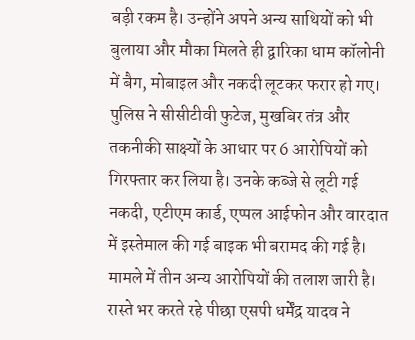बड़ी रकम है। उन्होंने अपने अन्य साथियों को भी बुलाया और मौका मिलते ही द्वारिका धाम कॉलोनी में बैग, मोबाइल और नकदी लूटकर फरार हो गए। पुलिस ने सीसीटीवी फुटेज, मुखबिर तंत्र और तकनीकी साक्ष्यों के आधार पर 6 आरोपियों को गिरफ्तार कर लिया है। उनके कब्जे से लूटी गई नकदी, एटीएम कार्ड, एप्पल आईफोन और वारदात में इस्तेमाल की गई बाइक भी बरामद की गई है। मामले में तीन अन्य आरोपियों की तलाश जारी है। रास्ते भर करते रहे पीछा एसपी धर्मेंद्र यादव ने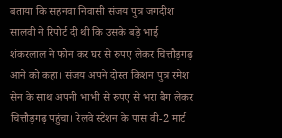बताया कि सहनवा निवासी संजय पुत्र जगदीश सालवी ने रिपोर्ट दी थी कि उसके बड़े भाई शंकरलाल ने फोन कर घर से रुपए लेकर चित्तौड़गढ़ आने को कहा। संजय अपने दोस्त किशन पुत्र रमेश सेन के साथ अपनी भाभी से रुपए से भरा बैग लेकर चित्तौड़गढ़ पहुंचा। रेलवे स्टेशन के पास वी-2 मार्ट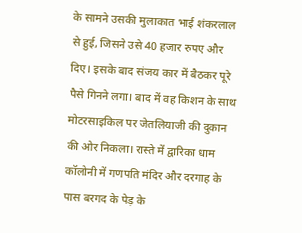के सामने उसकी मुलाकात भाई शंकरलाल से हुई, जिसने उसे 40 हजार रुपए और दिए। इसके बाद संजय कार में बैठकर पूरे पैसे गिनने लगा। बाद में वह किशन के साथ मोटरसाइकिल पर जेतलियाजी की दुकान की ओर निकला। रास्ते में द्वारिका धाम कॉलोनी में गणपति मंदिर और दरगाह के पास बरगद के पेड़ के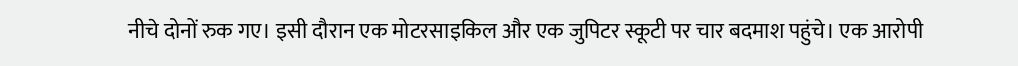नीचे दोनों रुक गए। इसी दौरान एक मोटरसाइकिल और एक जुपिटर स्कूटी पर चार बदमाश पहुंचे। एक आरोपी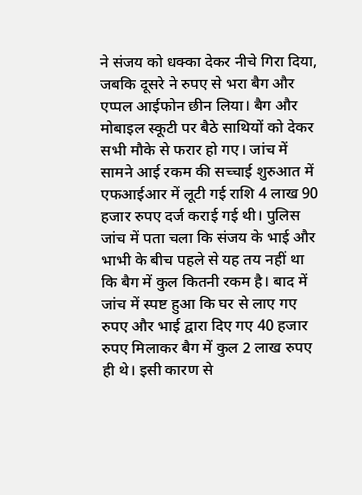ने संजय को धक्का देकर नीचे गिरा दिया, जबकि दूसरे ने रुपए से भरा बैग और एप्पल आईफोन छीन लिया। बैग और मोबाइल स्कूटी पर बैठे साथियों को देकर सभी मौके से फरार हो गए। जांच में सामने आई रकम की सच्चाई शुरुआत में एफआईआर में लूटी गई राशि 4 लाख 90 हजार रुपए दर्ज कराई गई थी। पुलिस जांच में पता चला कि संजय के भाई और भाभी के बीच पहले से यह तय नहीं था कि बैग में कुल कितनी रकम है। बाद में जांच में स्पष्ट हुआ कि घर से लाए गए रुपए और भाई द्वारा दिए गए 40 हजार रुपए मिलाकर बैग में कुल 2 लाख रुपए ही थे। इसी कारण से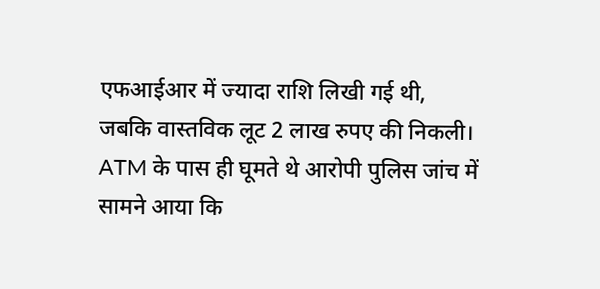एफआईआर में ज्यादा राशि लिखी गई थी, जबकि वास्तविक लूट 2 लाख रुपए की निकली। ATM के पास ही घूमते थे आरोपी पुलिस जांच में सामने आया कि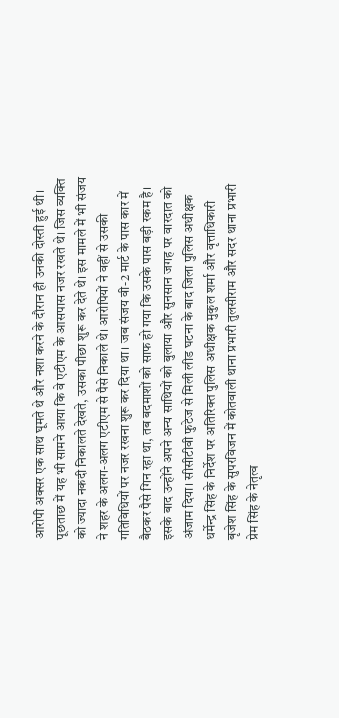आरोपी अक्सर एक साथ घूमते थे और नशा करने के दौरान ही उनकी दोस्ती हुई थी। पूछताछ में यह भी सामने आया कि वे एटीएम के आसपास नजर रखते थे। जिस व्यक्ति को ज्यादा नकदी निकालते देखते, उसका पीछा शुरू कर देते थे। इस मामले में भी संजय ने शहर के अलग-अलग एटीएम से पैसे निकाले थे। आरोपियों ने वहीं से उसकी गतिविधियों पर नजर रखना शुरू कर दिया था। जब संजय वी-2 मार्ट के पास कार में बैठकर पैसे गिन रहा था, तब बदमाशों को साफ हो गया कि उसके पास बड़ी रकम है। इसके बाद उन्होंने अपने अन्य साथियों को बुलाया और सुनसान जगह पर वारदात को अंजाम दिया। सीसीटीवी फुटेज से मिली लीड घटना के बाद जिला पुलिस अधीक्षक धर्मेन्द्र सिंह के निर्देश पर अतिरिक्त पुलिस अधीक्षक मुकुल शर्मा और वृत्ताधिकारी बृजेश सिंह के सुपरविजन में कोतवाली थाना प्रभारी तुलसीराम और सदर थाना प्रभारी प्रेम सिंह के नेतृत्व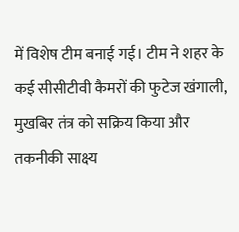में विशेष टीम बनाई गई। टीम ने शहर के कई सीसीटीवी कैमरों की फुटेज खंगाली, मुखबिर तंत्र को सक्रिय किया और तकनीकी साक्ष्य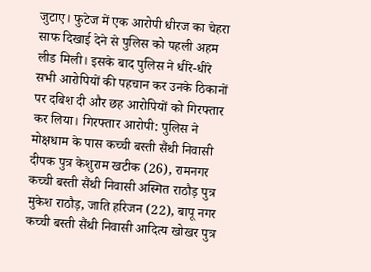जुटाए। फुटेज में एक आरोपी धीरज का चेहरा साफ दिखाई देने से पुलिस को पहली अहम लीड मिली। इसके बाद पुलिस ने धीरे-धीरे सभी आरोपियों की पहचान कर उनके ठिकानों पर दबिश दी और छह आरोपियों को गिरफ्तार कर लिया। गिरफ्तार आरोपी: पुलिस ने मोक्षधाम के पास कच्ची बस्ती सैंथी निवासी दीपक पुत्र केशुराम खटीक (26), रामनगर कच्ची बस्ती सैंथी निवासी अस्मित राठौड़ पुत्र मुकेश राठौड़, जाति हरिजन (22), बापू नगर कच्ची बस्ती सैंथी निवासी आदित्य खोखर पुत्र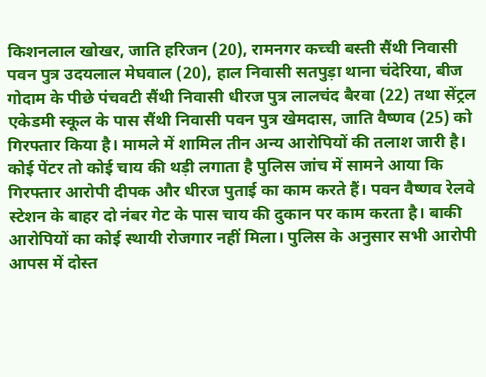किशनलाल खोखर, जाति हरिजन (20), रामनगर कच्ची बस्ती सैंथी निवासी पवन पुत्र उदयलाल मेघवाल (20), हाल निवासी सतपुड़ा थाना चंदेरिया, बीज गोदाम के पीछे पंचवटी सैंथी निवासी धीरज पुत्र लालचंद बैरवा (22) तथा सेंट्रल एकेडमी स्कूल के पास सैंथी निवासी पवन पुत्र खेमदास, जाति वैष्णव (25) को गिरफ्तार किया है। मामले में शामिल तीन अन्य आरोपियों की तलाश जारी है। कोई पेंटर तो कोई चाय की थड़ी लगाता है पुलिस जांच में सामने आया कि गिरफ्तार आरोपी दीपक और धीरज पुताई का काम करते हैं। पवन वैष्णव रेलवे स्टेशन के बाहर दो नंबर गेट के पास चाय की दुकान पर काम करता है। बाकी आरोपियों का कोई स्थायी रोजगार नहीं मिला। पुलिस के अनुसार सभी आरोपी आपस में दोस्त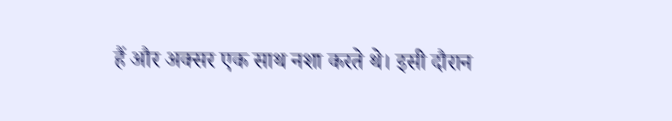हैं और अक्सर एक साथ नशा करते थे। इसी दौरान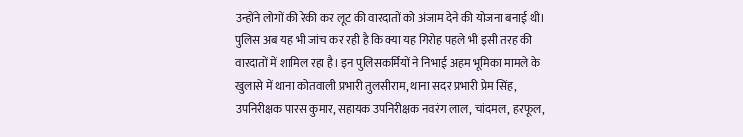उन्होंने लोगों की रेकी कर लूट की वारदातों को अंजाम देने की योजना बनाई थी। पुलिस अब यह भी जांच कर रही है कि क्या यह गिरोह पहले भी इसी तरह की वारदातों में शामिल रहा है। इन पुलिसकर्मियों ने निभाई अहम भूमिका मामले के खुलासे में थाना कोतवाली प्रभारी तुलसीराम, थाना सदर प्रभारी प्रेम सिंह, उपनिरीक्षक पारस कुमार, सहायक उपनिरीक्षक नवरंग लाल, चांदमल, हरफूल,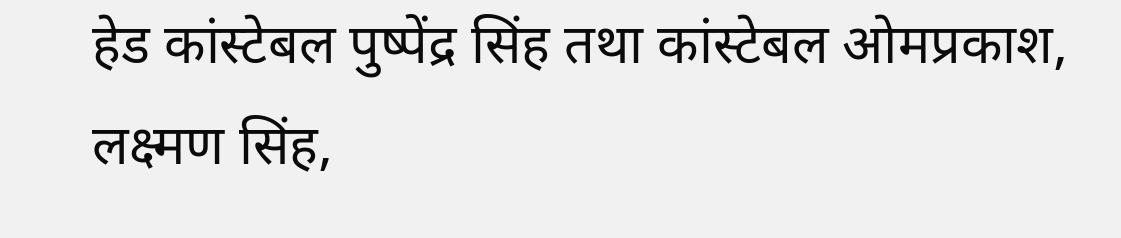हेड कांस्टेबल पुष्पेंद्र सिंह तथा कांस्टेबल ओमप्रकाश, लक्ष्मण सिंह,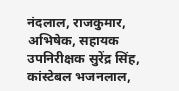नंदलाल, राजकुमार, अभिषेक, सहायक उपनिरीक्षक सुरेंद्र सिंह, कांस्टेबल भजनलाल,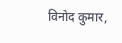विनोद कुमार,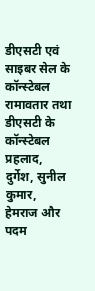डीएसटी एवं साइबर सेल के कॉन्स्टेबल रामावतार तथा डीएसटी के कॉन्स्टेबल प्रहलाद, दुर्गेश, सुनील कुमार, हेमराज और पदम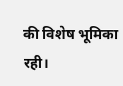की विशेष भूमिका रही।